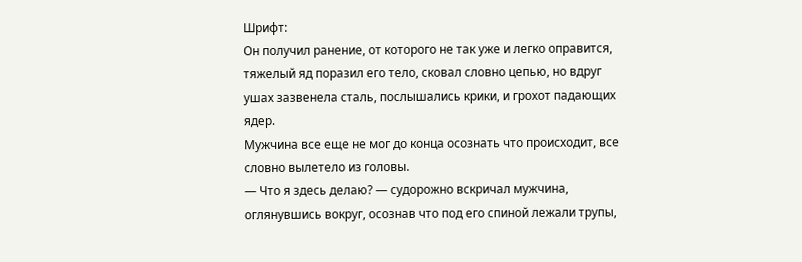Шрифт:
Он получил ранение, от которого не так уже и легко оправится, тяжелый яд поразил его тело, сковал словно цепью, но вдруг ушах зазвенела сталь, послышались крики, и грохот падающих ядер.
Мужчина все еще не мог до конца осознать что происходит, все словно вылетело из головы.
— Что я здесь делаю? — судорожно вскричал мужчина, оглянувшись вокруг, осознав что под его спиной лежали трупы,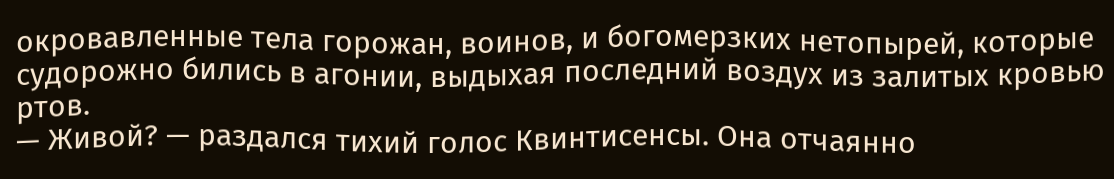окровавленные тела горожан, воинов, и богомерзких нетопырей, которые судорожно бились в агонии, выдыхая последний воздух из залитых кровью ртов.
— Живой? — раздался тихий голос Квинтисенсы. Она отчаянно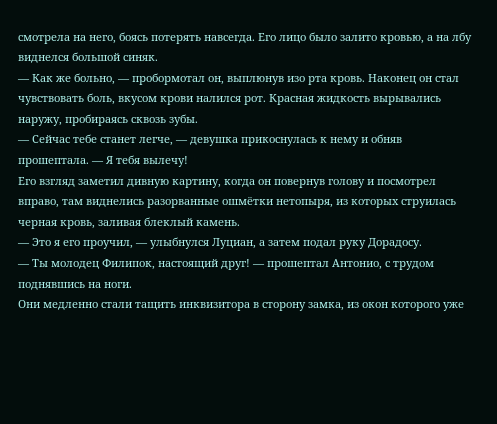смотрела на него, боясь потерять навсегда. Его лицо было залито кровью, а на лбу виднелся большой синяк.
— Как же больно, — пробормотал он, выплюнув изо рта кровь. Наконец он стал чувствовать боль, вкусом крови налился рот. Красная жидкость вырывались наружу, пробираясь сквозь зубы.
— Сейчас тебе станет легче, — девушка прикоснулась к нему и обняв прошептала. — Я тебя вылечу!
Его взгляд заметил дивную картину, когда он повернув голову и посмотрел вправо, там виднелись разорванные ошмётки нетопыря, из которых струилась черная кровь, заливая блеклый камень.
— Это я его проучил, — улыбнулся Луциан, а затем подал руку Дорадосу.
— Ты молодец Филипок, настоящий друг! — прошептал Антонио, с трудом поднявшись на ноги.
Они медленно стали тащить инквизитора в сторону замка, из окон которого уже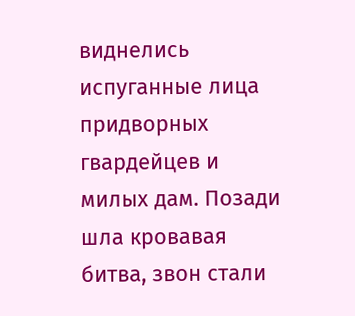виднелись испуганные лица придворных гвардейцев и милых дам. Позади шла кровавая битва, звон стали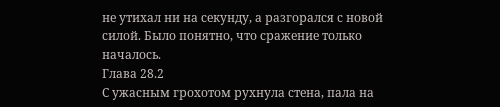не утихал ни на секунду, а разгорался с новой силой. Было понятно, что сражение только началось.
Глава 28.2
С ужасным грохотом рухнула стена, пала на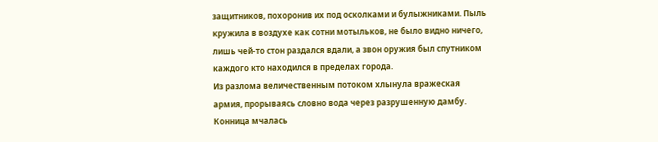защитников, похоронив их под осколками и булыжниками. Пыль кружила в воздухе как сотни мотыльков, не было видно ничего, лишь чей-то стон раздался вдали, а звон оружия был спутником каждого кто находился в пределах города.
Из разлома величественным потоком хлынула вражеская армия, прорываясь словно вода через разрушенную дамбу. Конница мчалась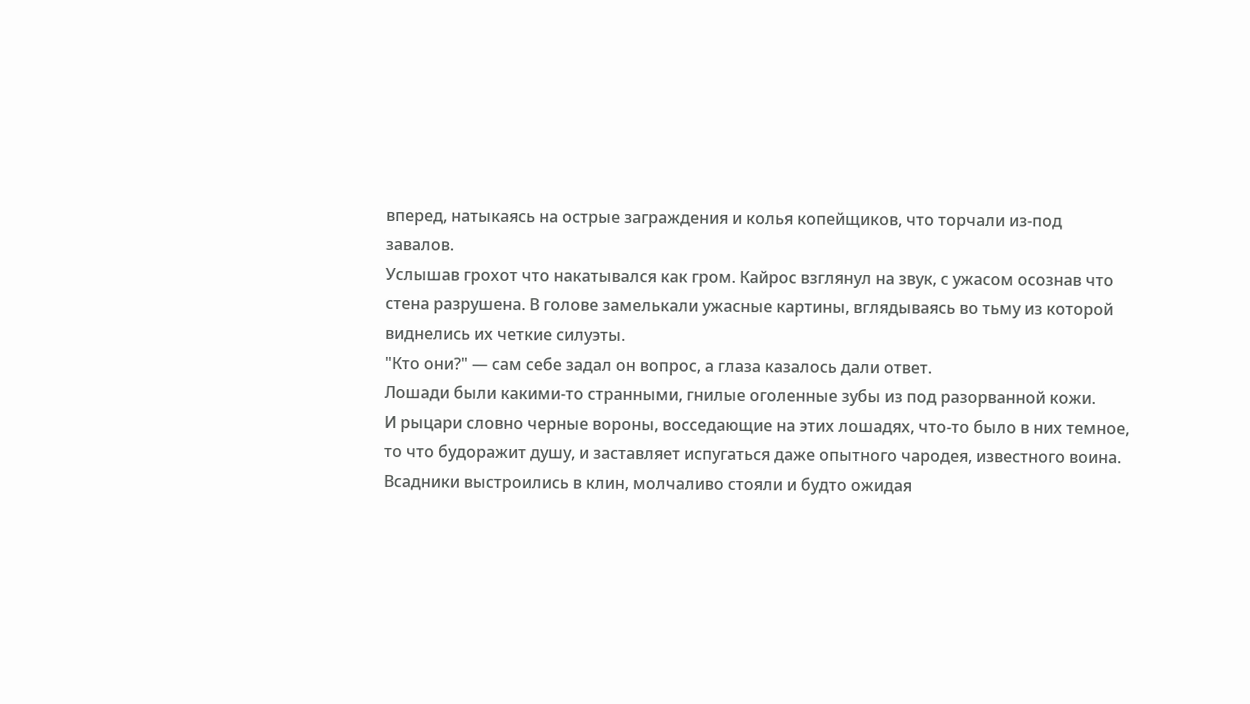вперед, натыкаясь на острые заграждения и колья копейщиков, что торчали из-под завалов.
Услышав грохот что накатывался как гром. Кайрос взглянул на звук, с ужасом осознав что стена разрушена. В голове замелькали ужасные картины, вглядываясь во тьму из которой виднелись их четкие силуэты.
"Кто они?" — сам себе задал он вопрос, а глаза казалось дали ответ.
Лошади были какими-то странными, гнилые оголенные зубы из под разорванной кожи.
И рыцари словно черные вороны, восседающие на этих лошадях, что-то было в них темное, то что будоражит душу, и заставляет испугаться даже опытного чародея, известного воина.
Всадники выстроились в клин, молчаливо стояли и будто ожидая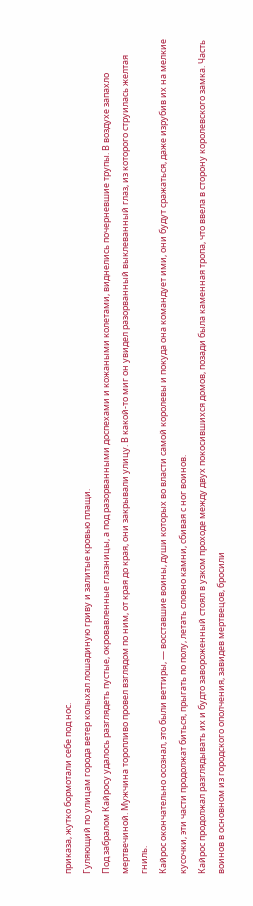приказа, жутко бормотали себе под нос.
Гуляющий по улицам города ветер колыхал лошадиную гриву и залитые кровью плащи.
Под забралом Кайросу удалось разглядеть пустые, окровавленные глазницы, а под разорванными доспехами и кожаными колетами, виднелись почерневшие трупы. В воздухе запахло мертвечиной. Мужчина торопливо провел взглядом по ним, от края до края, они закрывали улицу. В какой-то миг он увидел разорванный выклеванный глаз, из которого струилась желтая гниль.
Кайрос окончательно осознал, это были веттиры, — восставшие воины, души которых во власти самой королевы и покуда она командует ими, они будут сражаться, даже изрубив их на мелкие кусочки, эти части продолжат биться, прыгать по полу, летать словно камни, сбивая с ног воинов.
Кайрос продолжал разглядывать их и будто завороженный стоял в узком проходе между двух покосившихся домов, позади была каменная тропа, что ввела в сторону королевского замка. Часть воинов в основном из городского ополчения, завидев мертвецов, бросили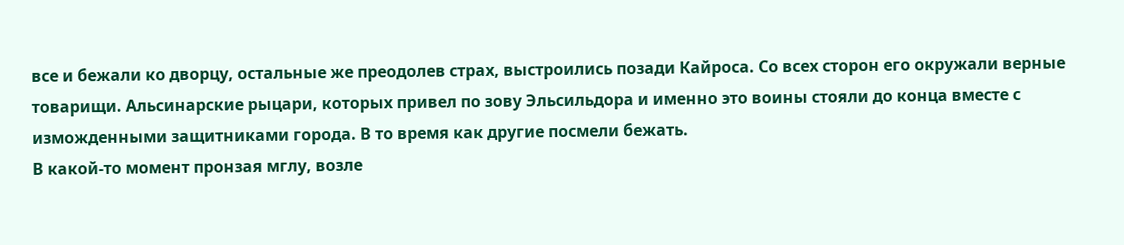все и бежали ко дворцу, остальные же преодолев страх, выстроились позади Кайроса. Со всех сторон его окружали верные товарищи. Альсинарские рыцари, которых привел по зову Эльсильдора и именно это воины стояли до конца вместе с изможденными защитниками города. В то время как другие посмели бежать.
В какой-то момент пронзая мглу, возле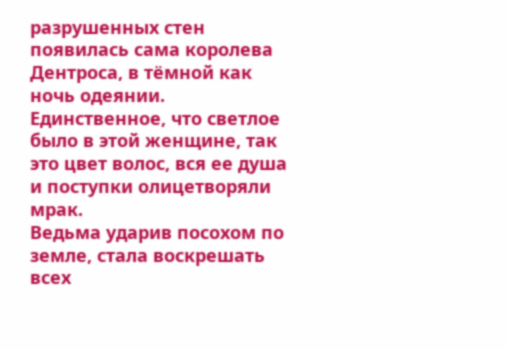разрушенных стен появилась сама королева Дентроса, в тёмной как ночь одеянии.
Единственное, что светлое было в этой женщине, так это цвет волос, вся ее душа и поступки олицетворяли мрак.
Ведьма ударив посохом по земле, стала воскрешать всех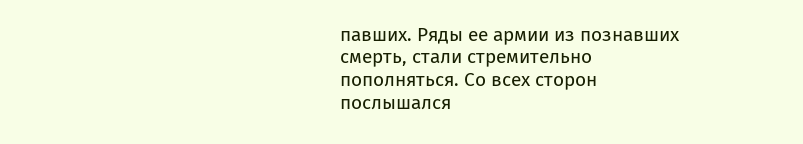павших. Ряды ее армии из познавших смерть, стали стремительно пополняться. Со всех сторон послышался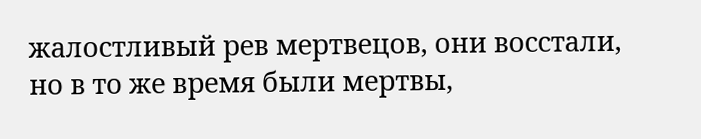жалостливый рев мертвецов, они восстали, но в то же время были мертвы,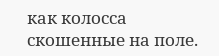как колосса скошенные на поле.